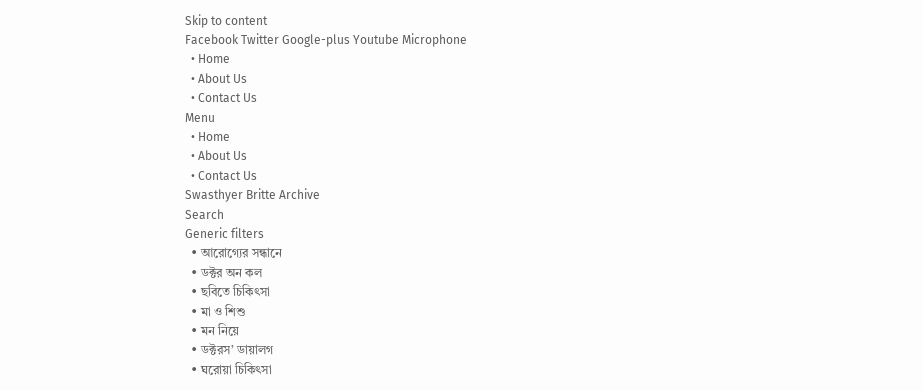Skip to content
Facebook Twitter Google-plus Youtube Microphone
  • Home
  • About Us
  • Contact Us
Menu
  • Home
  • About Us
  • Contact Us
Swasthyer Britte Archive
Search
Generic filters
  • আরোগ্যের সন্ধানে
  • ডক্টর অন কল
  • ছবিতে চিকিৎসা
  • মা ও শিশু
  • মন নিয়ে
  • ডক্টরস’ ডায়ালগ
  • ঘরোয়া চিকিৎসা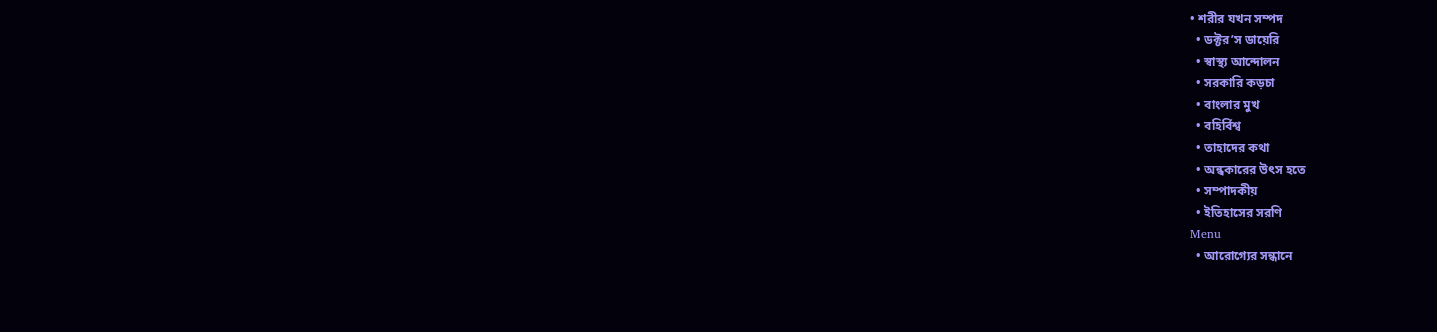• শরীর যখন সম্পদ
  • ডক্টর’স ডায়েরি
  • স্বাস্থ্য আন্দোলন
  • সরকারি কড়চা
  • বাংলার মুখ
  • বহির্বিশ্ব
  • তাহাদের কথা
  • অন্ধকারের উৎস হতে
  • সম্পাদকীয়
  • ইতিহাসের সরণি
Menu
  • আরোগ্যের সন্ধানে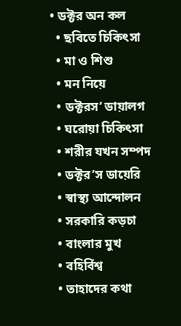• ডক্টর অন কল
  • ছবিতে চিকিৎসা
  • মা ও শিশু
  • মন নিয়ে
  • ডক্টরস’ ডায়ালগ
  • ঘরোয়া চিকিৎসা
  • শরীর যখন সম্পদ
  • ডক্টর’স ডায়েরি
  • স্বাস্থ্য আন্দোলন
  • সরকারি কড়চা
  • বাংলার মুখ
  • বহির্বিশ্ব
  • তাহাদের কথা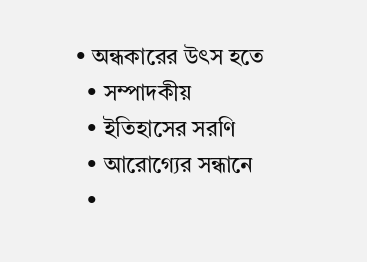• অন্ধকারের উৎস হতে
  • সম্পাদকীয়
  • ইতিহাসের সরণি
  • আরোগ্যের সন্ধানে
  •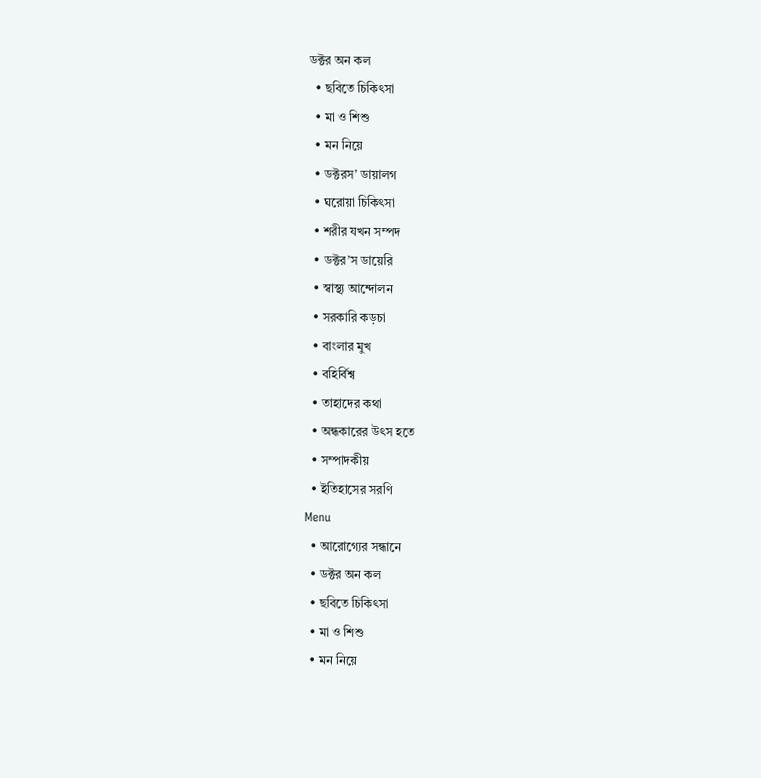ডক্টর অন কল
  • ছবিতে চিকিৎসা
  • মা ও শিশু
  • মন নিয়ে
  • ডক্টরস’ ডায়ালগ
  • ঘরোয়া চিকিৎসা
  • শরীর যখন সম্পদ
  • ডক্টর’স ডায়েরি
  • স্বাস্থ্য আন্দোলন
  • সরকারি কড়চা
  • বাংলার মুখ
  • বহির্বিশ্ব
  • তাহাদের কথা
  • অন্ধকারের উৎস হতে
  • সম্পাদকীয়
  • ইতিহাসের সরণি
Menu
  • আরোগ্যের সন্ধানে
  • ডক্টর অন কল
  • ছবিতে চিকিৎসা
  • মা ও শিশু
  • মন নিয়ে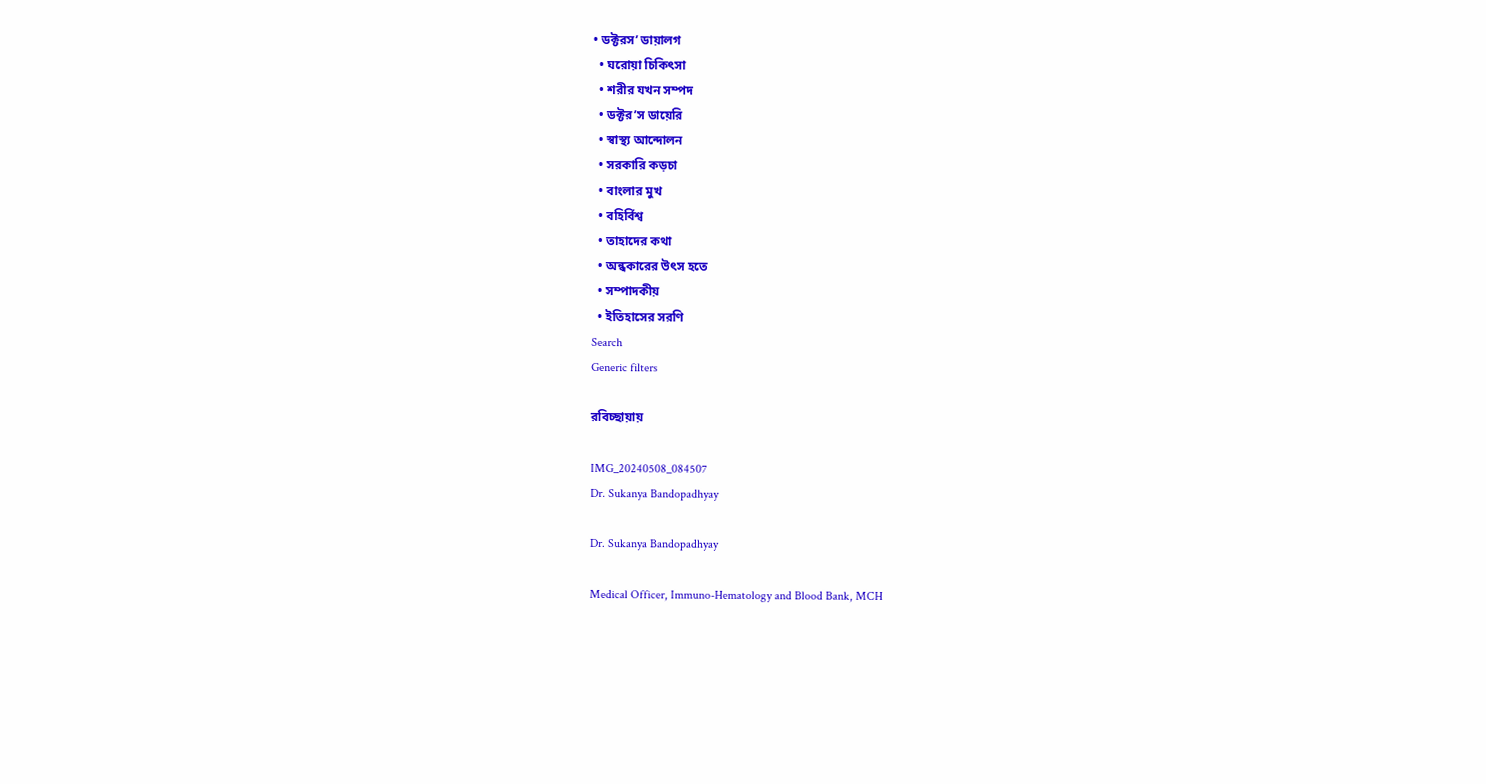• ডক্টরস’ ডায়ালগ
  • ঘরোয়া চিকিৎসা
  • শরীর যখন সম্পদ
  • ডক্টর’স ডায়েরি
  • স্বাস্থ্য আন্দোলন
  • সরকারি কড়চা
  • বাংলার মুখ
  • বহির্বিশ্ব
  • তাহাদের কথা
  • অন্ধকারের উৎস হতে
  • সম্পাদকীয়
  • ইতিহাসের সরণি
Search
Generic filters

রবিচ্ছায়ায়

IMG_20240508_084507
Dr. Sukanya Bandopadhyay

Dr. Sukanya Bandopadhyay

Medical Officer, Immuno-Hematology and Blood Bank, MCH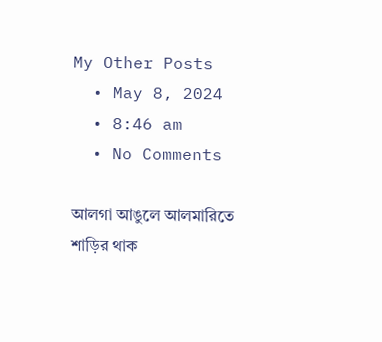My Other Posts
  • May 8, 2024
  • 8:46 am
  • No Comments

আলগা আঙুলে আলমারিতে শাড়ির থাক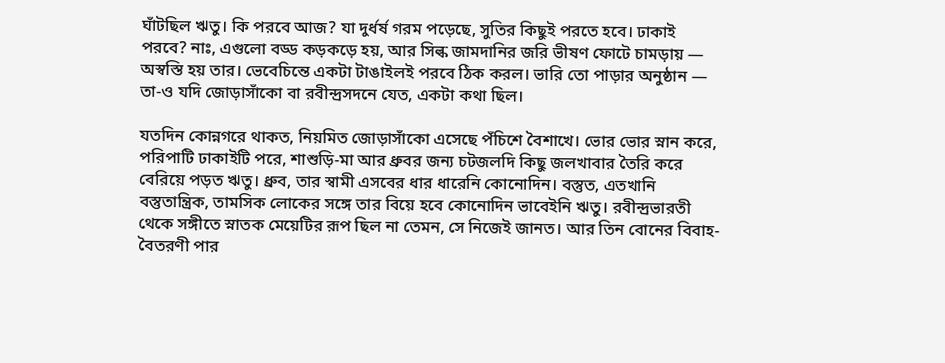ঘাঁটছিল ঋতু। কি পরবে আজ? যা দুর্ধর্ষ গরম পড়েছে, সুতির কিছুই পরতে হবে। ঢাকাই পরবে? নাঃ, এগুলো বড্ড কড়কড়ে হয়, আর সিল্ক জামদানির জরি ভীষণ ফোটে চামড়ায় — অস্বস্তি হয় তার। ভেবেচিন্তে একটা টাঙাইলই পরবে ঠিক করল। ভারি তো পাড়ার অনুষ্ঠান — তা-ও যদি জোড়াসাঁকো বা রবীন্দ্রসদনে যেত, একটা কথা ছিল।

যতদিন কোন্নগরে থাকত, নিয়মিত জোড়াসাঁকো এসেছে পঁচিশে বৈশাখে। ভোর ভোর স্নান করে, পরিপাটি ঢাকাইটি পরে, শাশুড়ি-মা আর ধ্রুবর জন্য চটজলদি কিছু জলখাবার তৈরি করে বেরিয়ে পড়ত ঋতু। ধ্রুব, তার স্বামী এসবের ধার ধারেনি কোনোদিন। বস্তুত, এতখানি বস্তুতান্ত্রিক, তামসিক লোকের সঙ্গে তার বিয়ে হবে কোনোদিন ভাবেইনি ঋতু। রবীন্দ্রভারতী থেকে সঙ্গীতে স্নাতক মেয়েটির রূপ ছিল না তেমন, সে নিজেই জানত। আর তিন বোনের বিবাহ-বৈতরণী পার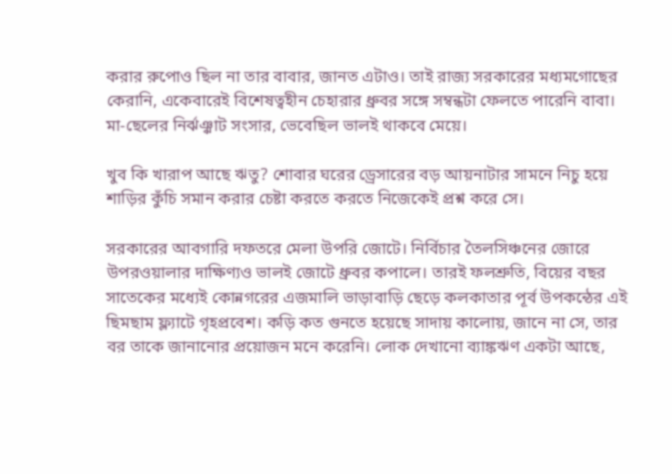করার রুপোও ছিল না তার বাবার, জানত এটাও। তাই রাজ্য সরকারের মধ্যমগোছের কেরানি, একেবারেই বিশেষত্বহীন চেহারার ধ্রুবর সঙ্গে সম্বন্ধটা ফেলতে পারেনি বাবা। মা-ছেলের নির্ঝঞ্ঝাট সংসার, ভেবেছিল ভালই থাকবে মেয়ে।

খুব কি খারাপ আছে ঋতু? শোবার ঘরের ড্রেসারের বড় আয়নাটার সামনে নিচু হয়ে শাড়ির কুঁচি সমান করার চেষ্টা করতে করতে নিজেকেই প্রশ্ন করে সে।

সরকারের আবগারি দফতরে মেলা উপরি জোটে। নির্বিচার তৈলসিঞ্চনের জোরে উপরওয়ালার দাক্ষিণ্যও ভালই জোটে ধ্রুবর কপালে। তারই ফলশ্রুতি, বিয়ের বছর সাতেকের মধ্যেই কোন্নগরের এজমালি ভাড়াবাড়ি ছেড়ে কলকাতার পূর্ব উপকন্ঠের এই ছিমছাম ফ্ল্যাটে গৃহপ্রবেশ। কড়ি কত গুনতে হয়েছে সাদায় কালোয়, জানে না সে, তার বর তাকে জানানোর প্রয়োজন মনে করেনি। লোক দেখানো ব্যাঙ্কঋণ একটা আছে,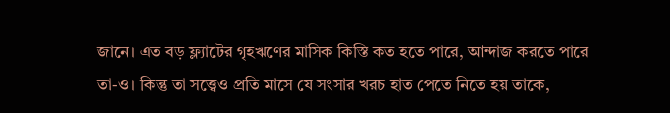জানে। এত বড় ফ্ল্যাটের গৃহঋণের মাসিক কিস্তি কত হতে পারে, আন্দাজ করতে পারে তা-ও। কিন্তু তা সত্ত্বেও প্রতি মাসে যে সংসার খরচ হাত পেতে নিতে হয় তাকে,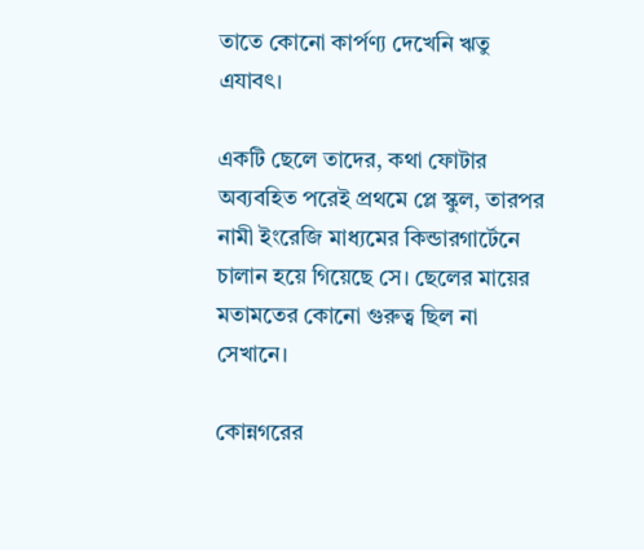তাতে কোনো কার্পণ্য দেখেনি ঋতু এযাবৎ।

একটি ছেলে তাদের, কথা ফোটার অব্যবহিত পরেই প্রথমে প্লে স্কুল, তারপর নামী ইংরেজি মাধ্যমের কিন্ডারগার্টেনে চালান হয়ে গিয়েছে সে। ছেলের মায়ের মতামতের কোনো গুরুত্ব ছিল না সেখানে।

কোন্নগরের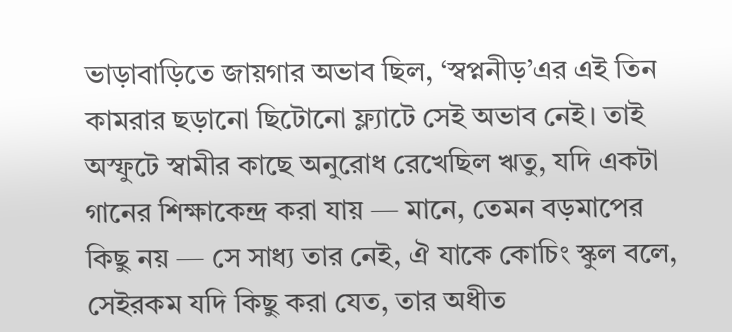ভাড়াবাড়িতে জায়গার অভাব ছিল, ‘স্বপ্ননীড়’এর এই তিন কামরার ছড়ানো ছিটোনো ফ্ল্যাটে সেই অভাব নেই। তাই অস্ফুটে স্বামীর কাছে অনুরোধ রেখেছিল ঋতু, যদি একটা গানের শিক্ষাকেন্দ্র করা যায় — মানে, তেমন বড়মাপের কিছু নয় — সে সাধ্য তার নেই, ঐ যাকে কোচিং স্কুল বলে, সেইরকম যদি কিছু করা যেত, তার অধীত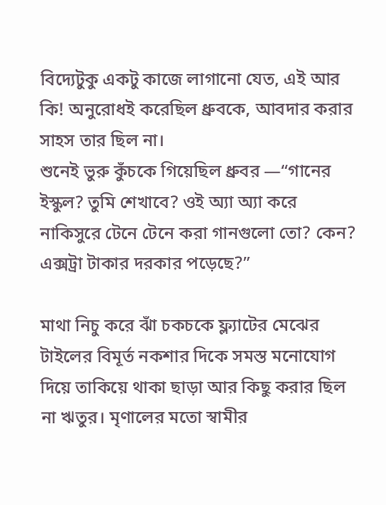বিদ্যেটুকু একটু কাজে লাগানো যেত, এই আর কি! অনুরোধই করেছিল ধ্রুবকে, আবদার করার সাহস তার ছিল না।
শুনেই ভুরু কুঁচকে গিয়েছিল ধ্রুবর —“গানের ইস্কুল? তুমি শেখাবে? ওই অ্যা অ্যা করে নাকিসুরে টেনে টেনে করা গানগুলো তো? কেন? এক্সট্রা টাকার দরকার পড়েছে?”

মাথা নিচু করে ঝাঁ চকচকে ফ্ল্যাটের মেঝের টাইলের বিমূর্ত নকশার দিকে সমস্ত মনোযোগ দিয়ে তাকিয়ে থাকা ছাড়া আর কিছু করার ছিল না ঋতুর। মৃণালের মতো স্বামীর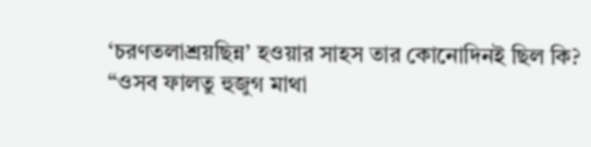‘চরণতলাশ্রয়ছিন্ন’ হওয়ার সাহস তার কোনোদিনই ছিল কি?
“ওসব ফালতু হুজুগ মাথা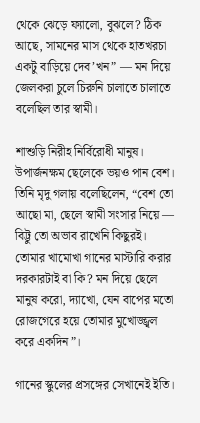থেকে ঝেড়ে ফ্যালো, বুঝলে? ঠিক আছে, সামনের মাস থেকে হাতখরচা একটু বাড়িয়ে দেব’খন” — মন দিয়ে জেলকরা চুলে চিরুনি চালাতে চালাতে বলেছিল তার স্বামী।

শাশুড়ি নিরীহ নির্বিরোধী মানুষ। উপার্জনক্ষম ছেলেকে ভয়ও পান বেশ। তিনি মৃদু গলায় বলেছিলেন, “বেশ তো আছো মা, ছেলে স্বামী সংসার নিয়ে — বিট্টু তো অভাব রাখেনি কিছুরই। তোমার খামোখা গানের মাস্টারি করার দরকারটাই বা কি? মন দিয়ে ছেলে মানুষ করো, দ্যাখো, যেন বাপের মতো রোজগেরে হয়ে তোমার মুখোজ্জ্বল করে একদিন”।

গানের স্কুলের প্রসঙ্গের সেখানেই ইতি।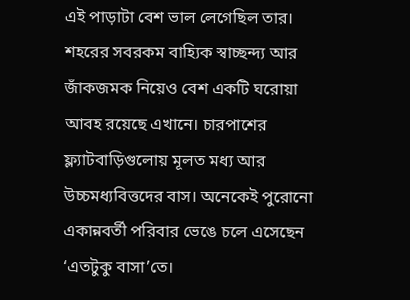এই পাড়াটা বেশ ভাল লেগেছিল তার। শহরের সবরকম বাহ্যিক স্বাচ্ছন্দ্য আর জাঁকজমক নিয়েও বেশ একটি ঘরোয়া আবহ রয়েছে এখানে। চারপাশের ফ্ল্যাটবাড়িগুলোয় মূলত মধ্য আর উচ্চমধ্যবিত্তদের বাস। অনেকেই পুরোনো একান্নবর্তী পরিবার ভেঙে চলে এসেছেন ‘এতটুকু বাসা’তে।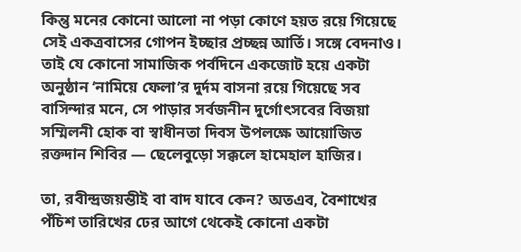কিন্তু মনের কোনো আলো না পড়া কোণে হয়ত রয়ে গিয়েছে সেই একত্রবাসের গোপন ইচ্ছার প্রচ্ছন্ন আর্তি। সঙ্গে বেদনাও। তাই যে কোনো সামাজিক পর্বদিনে একজোট হয়ে একটা অনুষ্ঠান ‘নামিয়ে ফেলা’র দুর্দম বাসনা রয়ে গিয়েছে সব বাসিন্দার মনে, সে পাড়ার সর্বজনীন দুর্গোৎসবের বিজয়া সম্মিলনী হোক বা স্বাধীনতা দিবস উপলক্ষে আয়োজিত রক্তদান শিবির — ছেলেবুড়ো সক্কলে হামেহাল হাজির।

তা, রবীন্দ্রজয়ন্তীই বা বাদ যাবে কেন? অতএব, বৈশাখের পঁচিশ তারিখের ঢের আগে থেকেই কোনো একটা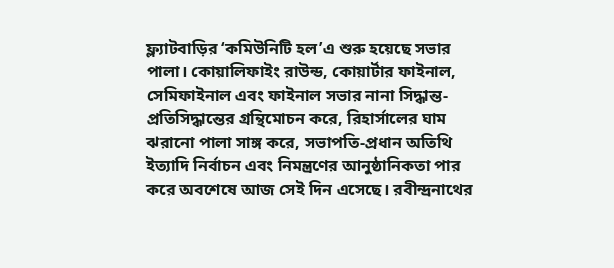ফ্ল্যাটবাড়ির ‘কমিউনিটি হল’এ শুরু হয়েছে সভার পালা। কোয়ালিফাইং রাউন্ড, কোয়ার্টার ফাইনাল, সেমিফাইনাল এবং ফাইনাল সভার নানা সিদ্ধান্ত-প্রতিসিদ্ধান্তের গ্রন্থিমোচন করে, রিহার্সালের ঘাম ঝরানো পালা সাঙ্গ করে, সভাপতি-প্রধান অতিথি ইত্যাদি নির্বাচন এবং নিমন্ত্রণের আনুষ্ঠানিকতা পার করে অবশেষে আজ সেই দিন এসেছে। রবীন্দ্রনাথের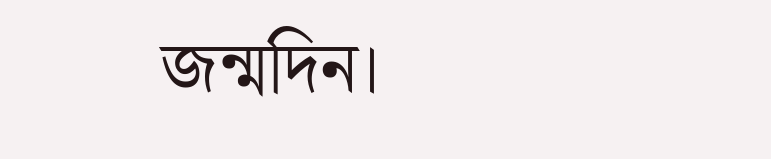জন্মদিন।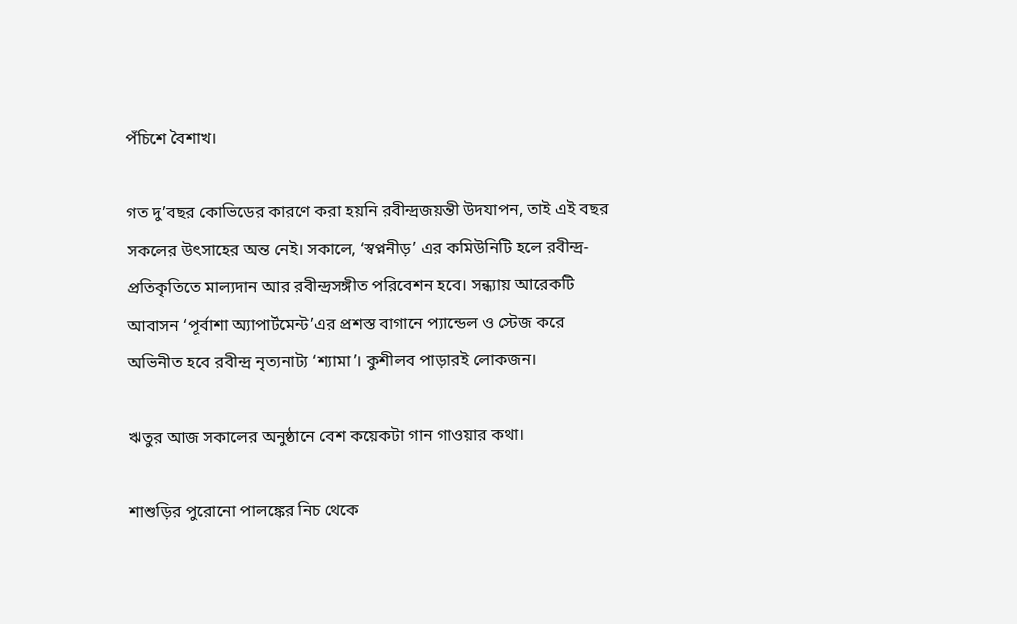পঁচিশে বৈশাখ।

গত দু’বছর কোভিডের কারণে করা হয়নি রবীন্দ্রজয়ন্তী উদযাপন, তাই এই বছর সকলের উৎসাহের অন্ত নেই। সকালে, ‘স্বপ্ননীড়’ এর কমিউনিটি হলে রবীন্দ্র-প্রতিকৃতিতে মাল্যদান আর রবীন্দ্রসঙ্গীত পরিবেশন হবে। সন্ধ্যায় আরেকটি আবাসন ‘পূর্বাশা অ্যাপার্টমেন্ট’এর প্রশস্ত বাগানে প্যান্ডেল ও স্টেজ করে অভিনীত হবে রবীন্দ্র নৃত্যনাট্য ‘শ্যামা’। কুশীলব পাড়ারই লোকজন।

ঋতুর আজ সকালের অনুষ্ঠানে বেশ কয়েকটা গান গাওয়ার কথা।

শাশুড়ির পুরোনো পালঙ্কের নিচ থেকে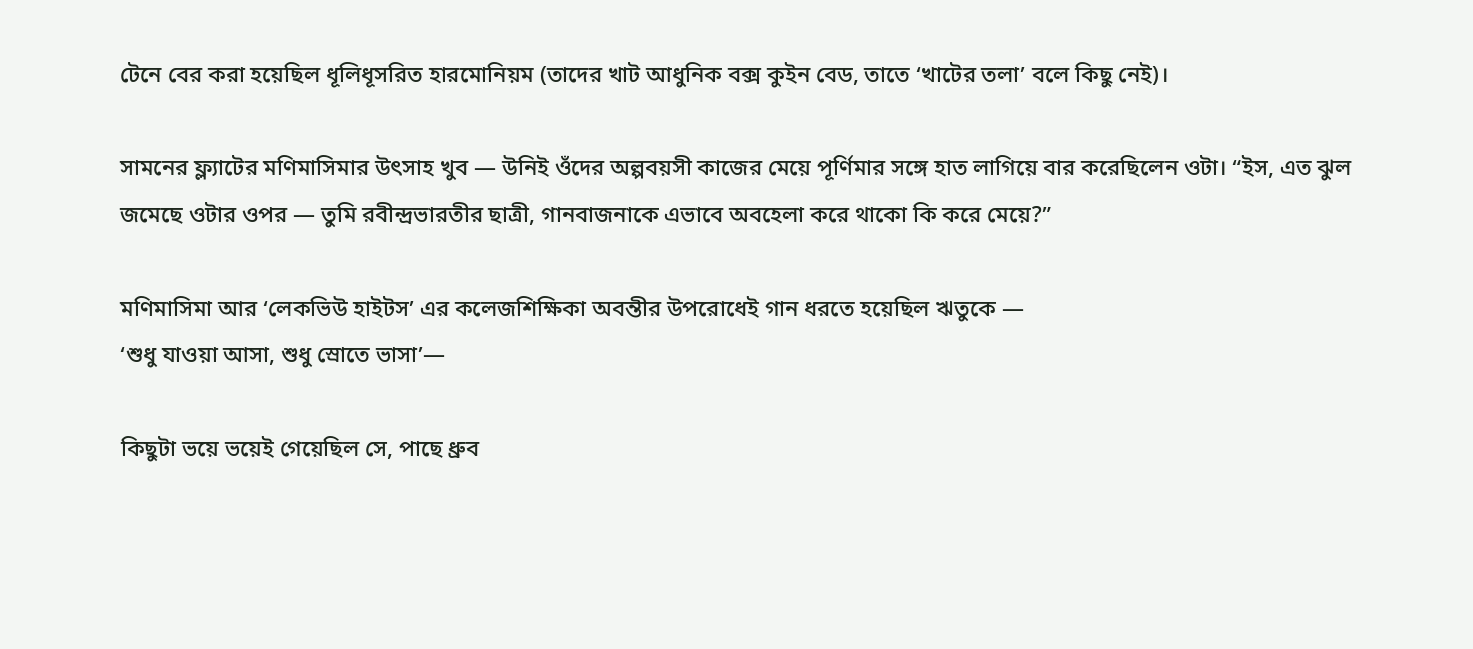টেনে বের করা হয়েছিল ধূলিধূসরিত হারমোনিয়ম (তাদের খাট আধুনিক বক্স কুইন বেড, তাতে ‘খাটের তলা’ বলে কিছু নেই)।

সামনের ফ্ল্যাটের মণিমাসিমার উৎসাহ খুব — উনিই ওঁদের অল্পবয়সী কাজের মেয়ে পূর্ণিমার সঙ্গে হাত লাগিয়ে বার করেছিলেন ওটা। “ইস, এত ঝুল জমেছে ওটার ওপর — তুমি রবীন্দ্রভারতীর ছাত্রী, গানবাজনাকে এভাবে অবহেলা করে থাকো কি করে মেয়ে?”

মণিমাসিমা আর ‘লেকভিউ হাইটস’ এর কলেজশিক্ষিকা অবন্তীর উপরোধেই গান ধরতে হয়েছিল ঋতুকে —
‘শুধু যাওয়া আসা, শুধু স্রোতে ভাসা’—

কিছুটা ভয়ে ভয়েই গেয়েছিল সে, পাছে ধ্রুব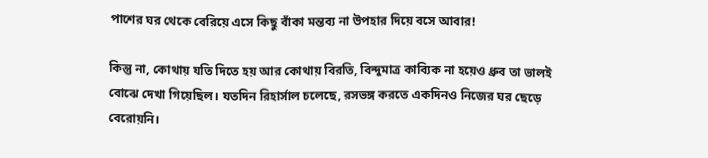পাশের ঘর থেকে বেরিয়ে এসে কিছু বাঁকা মন্তব্য না উপহার দিয়ে বসে আবার!

কিন্তু না, কোথায় যতি দিতে হয় আর কোথায় বিরতি, বিন্দুমাত্র কাব্যিক না হয়েও ধ্রুব তা ভালই বোঝে দেখা গিয়েছিল। যতদিন রিহার্সাল চলেছে, রসভঙ্গ করতে একদিনও নিজের ঘর ছেড়ে বেরোয়নি।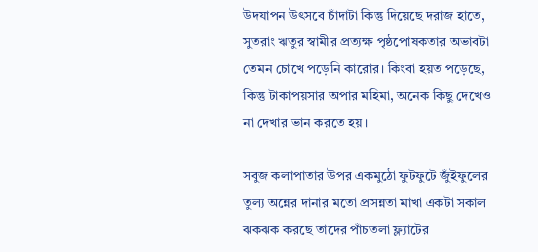উদযাপন উৎসবে চাঁদাটা কিন্তু দিয়েছে দরাজ হাতে, সুতরাং ঋতুর স্বামীর প্রত্যক্ষ পৃষ্ঠপোষকতার অভাবটা তেমন চোখে পড়েনি কারোর। কিংবা হয়ত পড়েছে, কিন্তু টাকাপয়সার অপার মহিমা, অনেক কিছু দেখেও না দেখার ভান করতে হয়।

সবুজ কলাপাতার উপর একমুঠো ফুটফুটে জুঁইফুলের তুল্য অন্নের দানার মতো প্রসন্নতা মাখা একটা সকাল ঝকঝক করছে তাদের পাঁচতলা ফ্ল্যাটের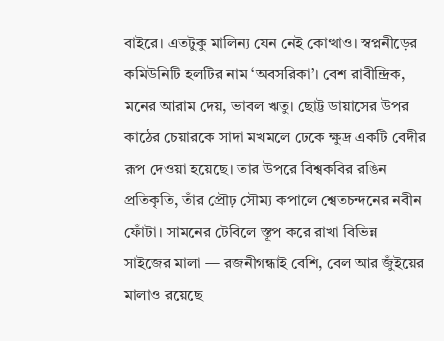বাইরে। এতটুকু মালিন্য যেন নেই কোত্থাও। স্বপ্ননীড়ের কমিউনিটি হলটির নাম ‘অবসরিকা’। বেশ রাবীন্দ্রিক, মনের আরাম দেয়, ভাবল ঋতু। ছোট্ট ডায়াসের উপর কাঠের চেয়ারকে সাদা মখমলে ঢেকে ক্ষুদ্র একটি বেদীর রূপ দেওয়া হয়েছে। তার উপরে বিশ্বকবির রঙিন প্রতিকৃতি, তাঁর প্রৌঢ় সৌম্য কপালে শ্বেতচন্দনের নবীন ফোঁটা। সামনের টেবিলে স্তূপ করে রাখা বিভিন্ন সাইজের মালা — রজনীগন্ধাই বেশি, বেল আর জুঁইয়ের মালাও রয়েছে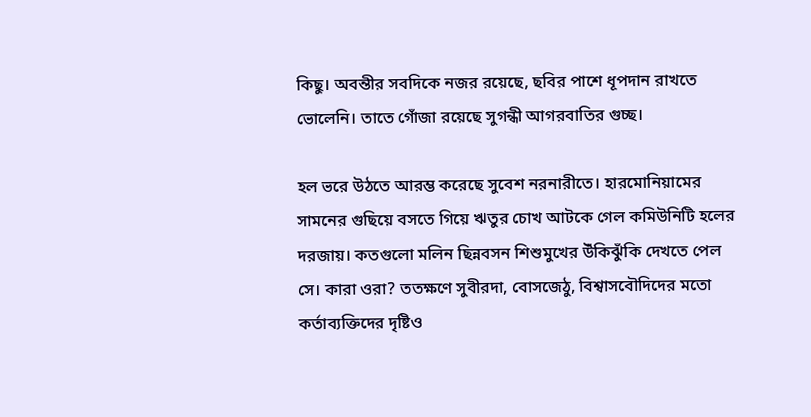কিছু। অবন্তীর সবদিকে নজর রয়েছে, ছবির পাশে ধূপদান রাখতে ভোলেনি। তাতে গোঁজা রয়েছে সুগন্ধী আগরবাতির গুচ্ছ।

হল ভরে উঠতে আরম্ভ করেছে সুবেশ নরনারীতে। হারমোনিয়ামের সামনের গুছিয়ে বসতে গিয়ে ঋতুর চোখ আটকে গেল কমিউনিটি হলের দরজায়। কতগুলো মলিন ছিন্নবসন শিশুমুখের উঁকিঝুঁকি দেখতে পেল সে। কারা ওরা? ততক্ষণে সুবীরদা, বোসজেঠু, বিশ্বাসবৌদিদের মতো কর্তাব্যক্তিদের দৃষ্টিও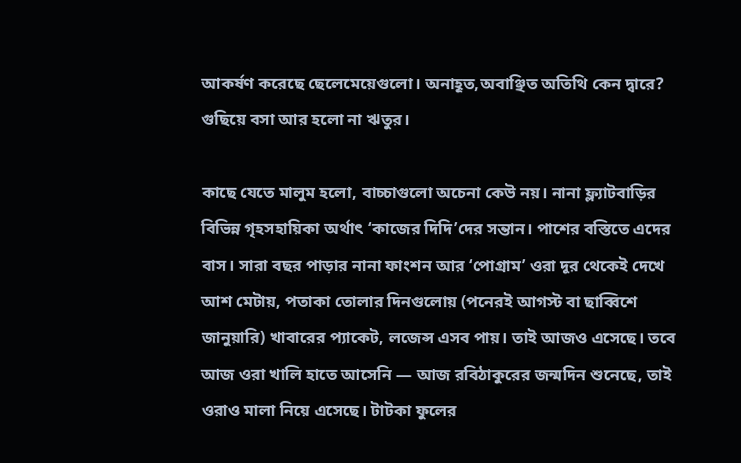আকর্ষণ করেছে ছেলেমেয়েগুলো। অনাহূত,অবাঞ্ছিত অতিথি কেন দ্বারে? গুছিয়ে বসা আর হলো না ঋতুর।

কাছে যেতে মালুম হলো, বাচ্চাগুলো অচেনা কেউ নয়। নানা ফ্ল্যাটবাড়ির বিভিন্ন গৃহসহায়িকা অর্থাৎ ‘কাজের দিদি’দের সন্তান। পাশের বস্তিতে এদের বাস। সারা বছর পাড়ার নানা ফাংশন আর ‘পোগ্রাম’ ওরা দূর থেকেই দেখে আশ মেটায়, পতাকা তোলার দিনগুলোয় (পনেরই আগস্ট বা ছাব্বিশে জানুয়ারি) খাবারের প্যাকেট, লজেন্স এসব পায়। তাই আজও এসেছে। তবে আজ ওরা খালি হাতে আসেনি — আজ রবিঠাকুরের জন্মদিন শুনেছে, তাই ওরাও মালা নিয়ে এসেছে। টাটকা ফুলের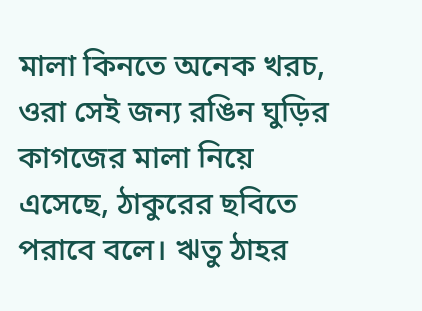মালা কিনতে অনেক খরচ, ওরা সেই জন্য রঙিন ঘুড়ির কাগজের মালা নিয়ে এসেছে, ঠাকুরের ছবিতে পরাবে বলে। ঋতু ঠাহর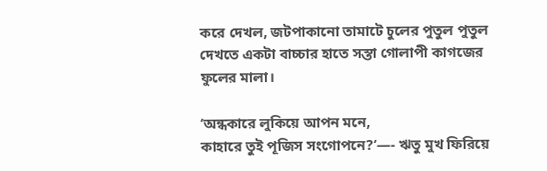করে দেখল, জটপাকানো তামাটে চুলের পুতুল পুতুল দেখতে একটা বাচ্চার হাতে সস্তা গোলাপী কাগজের ফুলের মালা।

‘অন্ধকারে লুকিয়ে আপন মনে,
কাহারে তুই পূজিস সংগোপনে?‘—- ঋতু মুখ ফিরিয়ে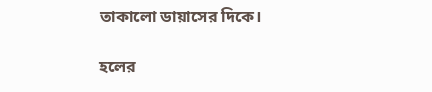তাকালো ডায়াসের দিকে।

হলের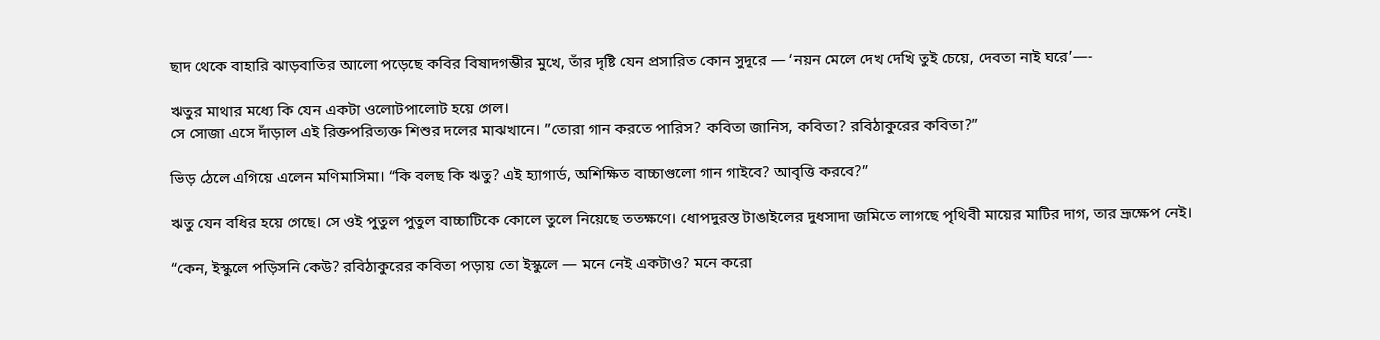ছাদ থেকে বাহারি ঝাড়বাতির আলো পড়েছে কবির বিষাদগম্ভীর মুখে, তাঁর দৃষ্টি যেন প্রসারিত কোন সুদূরে — ‘নয়ন মেলে দেখ দেখি তুই চেয়ে, দেবতা নাই ঘরে’—-

ঋতুর মাথার মধ্যে কি যেন একটা ওলোটপালোট হয়ে গেল।
সে সোজা এসে দাঁড়াল এই রিক্তপরিত্যক্ত শিশুর দলের মাঝখানে। ”তোরা গান করতে পারিস? কবিতা জানিস, কবিতা? রবিঠাকুরের কবিতা?”

ভিড় ঠেলে এগিয়ে এলেন মণিমাসিমা। “কি বলছ কি ঋতু? এই হ্যাগার্ড, অশিক্ষিত বাচ্চাগুলো গান গাইবে? আবৃত্তি করবে?”

ঋতু যেন বধির হয়ে গেছে। সে ওই পুতুল পুতুল বাচ্চাটিকে কোলে তুলে নিয়েছে ততক্ষণে। ধোপদুরস্ত টাঙাইলের দুধসাদা জমিতে লাগছে পৃথিবী মায়ের মাটির দাগ, তার ভ্রূক্ষেপ নেই।

“কেন, ইস্কুলে পড়িসনি কেউ? রবিঠাকুরের কবিতা পড়ায় তো ইস্কুলে — মনে নেই একটাও? মনে করো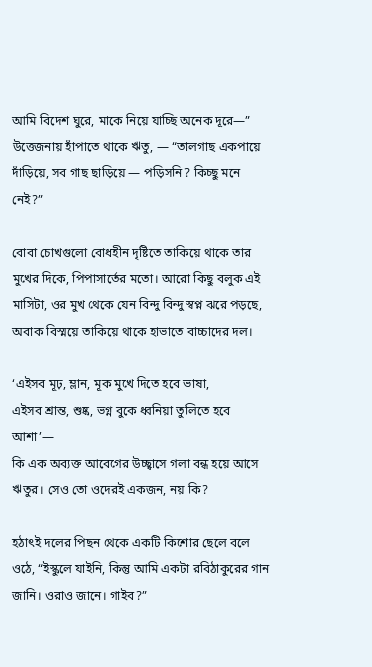আমি বিদেশ ঘুরে, মাকে নিয়ে যাচ্ছি অনেক দূরে—” উত্তেজনায় হাঁপাতে থাকে ঋতু, — “তালগাছ একপায়ে দাঁড়িয়ে, সব গাছ ছাড়িয়ে — পড়িসনি? কিচ্ছু মনে নেই?”

বোবা চোখগুলো বোধহীন দৃষ্টিতে তাকিয়ে থাকে তার মুখের দিকে, পিপাসার্তের মতো। আরো কিছু বলুক এই মাসিটা, ওর মুখ থেকে যেন বিন্দু বিন্দু স্বপ্ন ঝরে পড়ছে, অবাক বিস্ময়ে তাকিয়ে থাকে হাভাতে বাচ্চাদের দল।

‘এইসব মূঢ়, ম্লান, মূক মুখে দিতে হবে ভাষা,
এইসব শ্রান্ত, শুষ্ক, ভগ্ন বুকে ধ্বনিয়া তুলিতে হবে আশা’—
কি এক অব্যক্ত আবেগের উচ্ছ্বাসে গলা বন্ধ হয়ে আসে ঋতুর। সেও তো ওদেরই একজন, নয় কি?

হঠাৎই দলের পিছন থেকে একটি কিশোর ছেলে বলে ওঠে, “ইস্কুলে যাইনি, কিন্তু আমি একটা রবিঠাকুরের গান জানি। ওরাও জানে। গাইব?”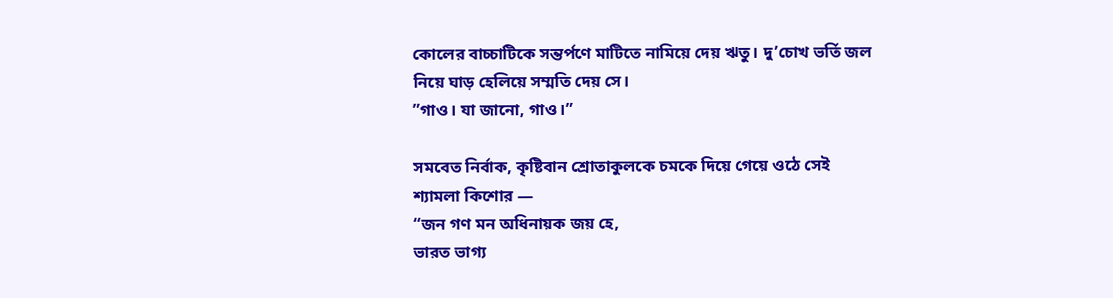কোলের বাচ্চাটিকে সন্তর্পণে মাটিতে নামিয়ে দেয় ঋতু। দু’চোখ ভর্তি জল নিয়ে ঘাড় হেলিয়ে সম্মতি দেয় সে।
”গাও। যা জানো, গাও।”

সমবেত নির্বাক, কৃষ্টিবান শ্রোতাকুলকে চমকে দিয়ে গেয়ে ওঠে সেই শ্যামলা কিশোর —
“জন গণ মন অধিনায়ক জয় হে,
ভারত ভাগ্য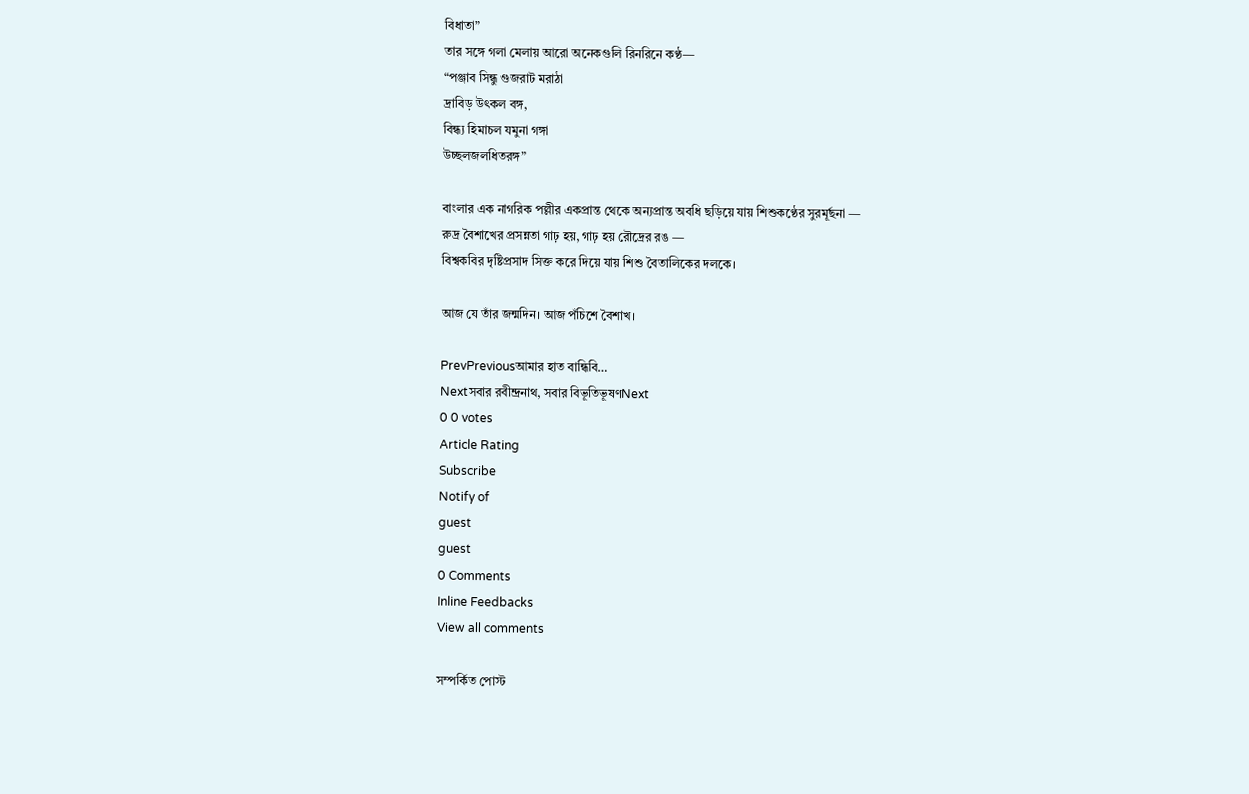বিধাতা”
তার সঙ্গে গলা মেলায় আরো অনেকগুলি রিনরিনে কণ্ঠ—
“পঞ্জাব সিন্ধু গুজরাট মরাঠা
দ্রাবিড় উৎকল বঙ্গ,
বিন্ধ্য হিমাচল যমুনা গঙ্গা
উচ্ছলজলধিতরঙ্গ”

বাংলার এক নাগরিক পল্লীর একপ্রান্ত থেকে অন্যপ্রান্ত অবধি ছড়িয়ে যায় শিশুকণ্ঠের সুরমূর্ছনা —
রুদ্র বৈশাখের প্রসন্নতা গাঢ় হয়, গাঢ় হয় রৌদ্রের রঙ —
বিশ্বকবির দৃষ্টিপ্রসাদ সিক্ত করে দিয়ে যায় শিশু বৈতালিকের দলকে।

আজ যে তাঁর জন্মদিন। আজ পঁচিশে বৈশাখ।

PrevPreviousআমার হাত বান্ধিবি…
Nextসবার রবীন্দ্রনাথ, সবার বিভূতিভূষণNext
0 0 votes
Article Rating
Subscribe
Notify of
guest
guest
0 Comments
Inline Feedbacks
View all comments

সম্পর্কিত পোস্ট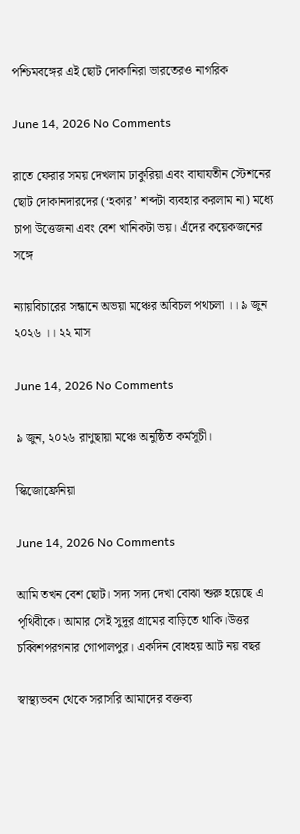পশ্চিমবঙ্গের এই ছোট দোকানিরা ভারতেরও নাগরিক

June 14, 2026 No Comments

রাতে ফেরার সময় দেখলাম ঢাকুরিয়া এবং বাঘাযতীন স্টেশনের ছোট দোকানদারদের (‘হকার’ শব্দটা ব্যবহার করলাম না) মধ্যে চাপা উত্তেজনা এবং বেশ খানিকটা ভয়। এঁদের কয়েকজনের সঙ্গে

ন্যায়বিচারের সন্ধানে অভয়া মঞ্চের অবিচল পথচলা ।। ৯ জুন ২০২৬ ।। ২২ মাস

June 14, 2026 No Comments

৯ জুন, ২০২৬ রাণুছায়া মঞ্চে অনুষ্ঠিত কর্মসূচী।

স্কিজোফ্রেনিয়া

June 14, 2026 No Comments

আমি তখন বেশ ছোট। সদ্য সদ্য দেখা বোঝা শুরু হয়েছে এ পৃথিবীকে। আমার সেই সুদূর গ্রামের বাড়িতে থাকি।উত্তর চব্বিশপরগনার গোপালপুর। একদিন বোধহয় আট নয় বছর

স্বাস্থ্যভবন থেকে সরাসরি আমাদের বক্তব্য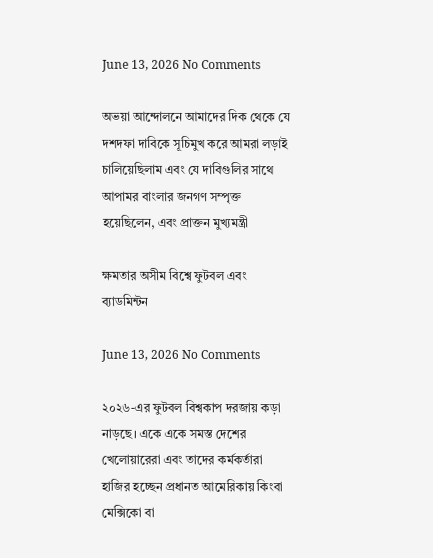June 13, 2026 No Comments

অভয়া আন্দোলনে আমাদের দিক থেকে যে দশদফা দাবিকে সূচিমুখ করে আমরা লড়াই চালিয়েছিলাম এবং যে দাবিগুলির সাথে আপামর বাংলার জনগণ সম্পৃক্ত হয়েছিলেন, এবং প্রাক্তন মুখ্যমন্ত্রী

ক্ষমতার অসীম বিশ্বে ফুটবল এবং ব্যাডমিন্টন

June 13, 2026 No Comments

২০২৬-এর ফুটবল বিশ্বকাপ দরজায় কড়া নাড়ছে। একে একে সমস্ত দেশের খেলোয়ারেরা এবং তাদের কর্মকর্তারা হাজির হচ্ছেন প্রধানত আমেরিকায় কিংবা মেক্সিকো বা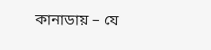কানাডায় – যে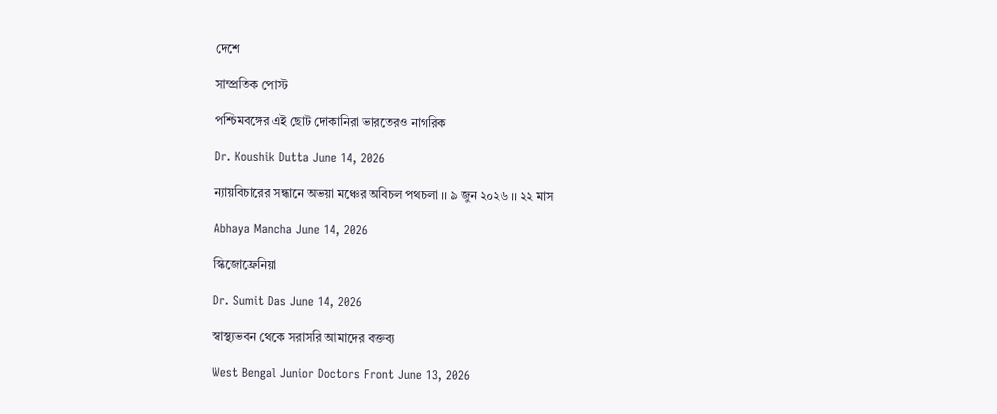দেশে

সাম্প্রতিক পোস্ট

পশ্চিমবঙ্গের এই ছোট দোকানিরা ভারতেরও নাগরিক

Dr. Koushik Dutta June 14, 2026

ন্যায়বিচারের সন্ধানে অভয়া মঞ্চের অবিচল পথচলা ।। ৯ জুন ২০২৬ ।। ২২ মাস

Abhaya Mancha June 14, 2026

স্কিজোফ্রেনিয়া

Dr. Sumit Das June 14, 2026

স্বাস্থ্যভবন থেকে সরাসরি আমাদের বক্তব্য

West Bengal Junior Doctors Front June 13, 2026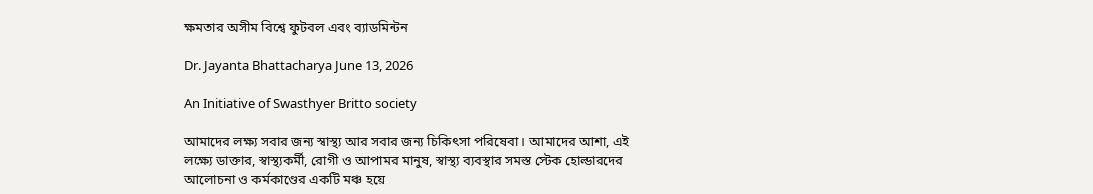ক্ষমতার অসীম বিশ্বে ফুটবল এবং ব্যাডমিন্টন

Dr. Jayanta Bhattacharya June 13, 2026

An Initiative of Swasthyer Britto society

আমাদের লক্ষ্য সবার জন্য স্বাস্থ্য আর সবার জন্য চিকিৎসা পরিষেবা। আমাদের আশা, এই লক্ষ্যে ডাক্তার, স্বাস্থ্যকর্মী, রোগী ও আপামর মানুষ, স্বাস্থ্য ব্যবস্থার সমস্ত স্টেক হোল্ডারদের আলোচনা ও কর্মকাণ্ডের একটি মঞ্চ হয়ে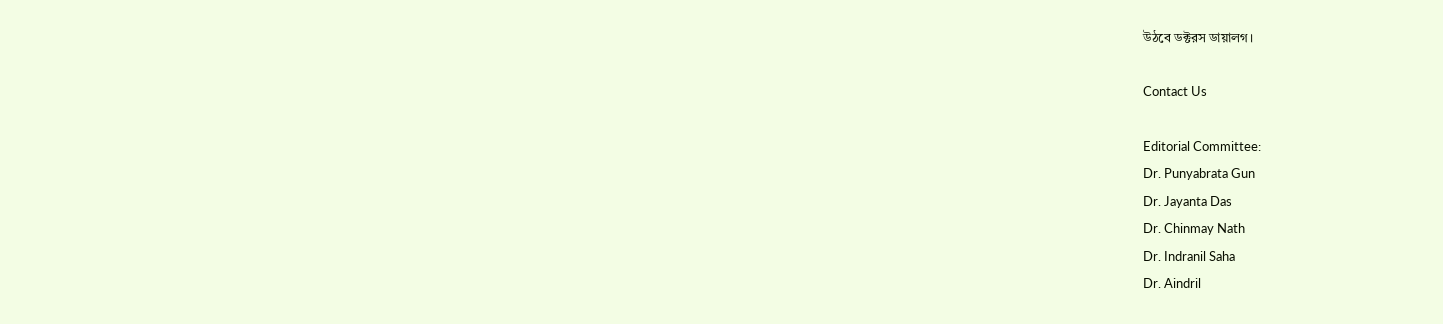উঠবে ডক্টরস ডায়ালগ।

Contact Us

Editorial Committee:
Dr. Punyabrata Gun
Dr. Jayanta Das
Dr. Chinmay Nath
Dr. Indranil Saha
Dr. Aindril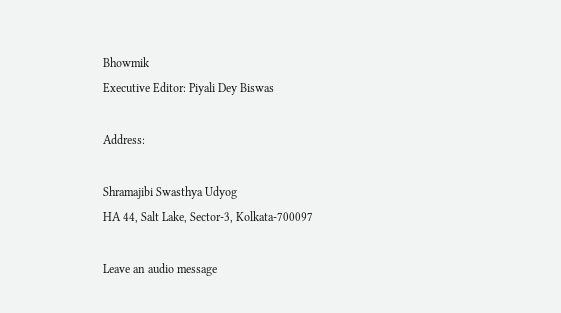Bhowmik
Executive Editor: Piyali Dey Biswas

Address:

Shramajibi Swasthya Udyog
HA 44, Salt Lake, Sector-3, Kolkata-700097

Leave an audio message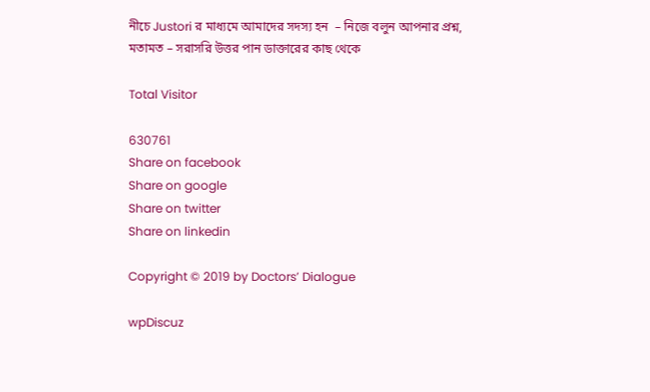নীচে Justori র মাধ্যমে আমাদের সদস্য হন  – নিজে বলুন আপনার প্রশ্ন, মতামত – সরাসরি উত্তর পান ডাক্তারের কাছ থেকে

Total Visitor

630761
Share on facebook
Share on google
Share on twitter
Share on linkedin

Copyright © 2019 by Doctors’ Dialogue

wpDiscuz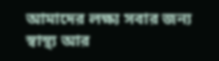আমাদের লক্ষ্য সবার জন্য স্বাস্থ্য আর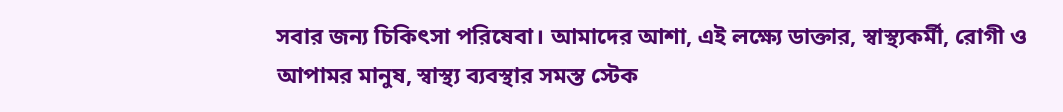সবার জন্য চিকিৎসা পরিষেবা। আমাদের আশা, এই লক্ষ্যে ডাক্তার, স্বাস্থ্যকর্মী, রোগী ও আপামর মানুষ, স্বাস্থ্য ব্যবস্থার সমস্ত স্টেক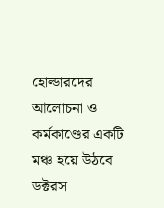হোল্ডারদের আলোচনা ও কর্মকাণ্ডের একটি মঞ্চ হয়ে উঠবে ডক্টরস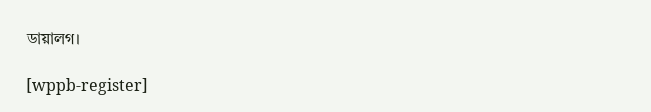ডায়ালগ।

[wppb-register]